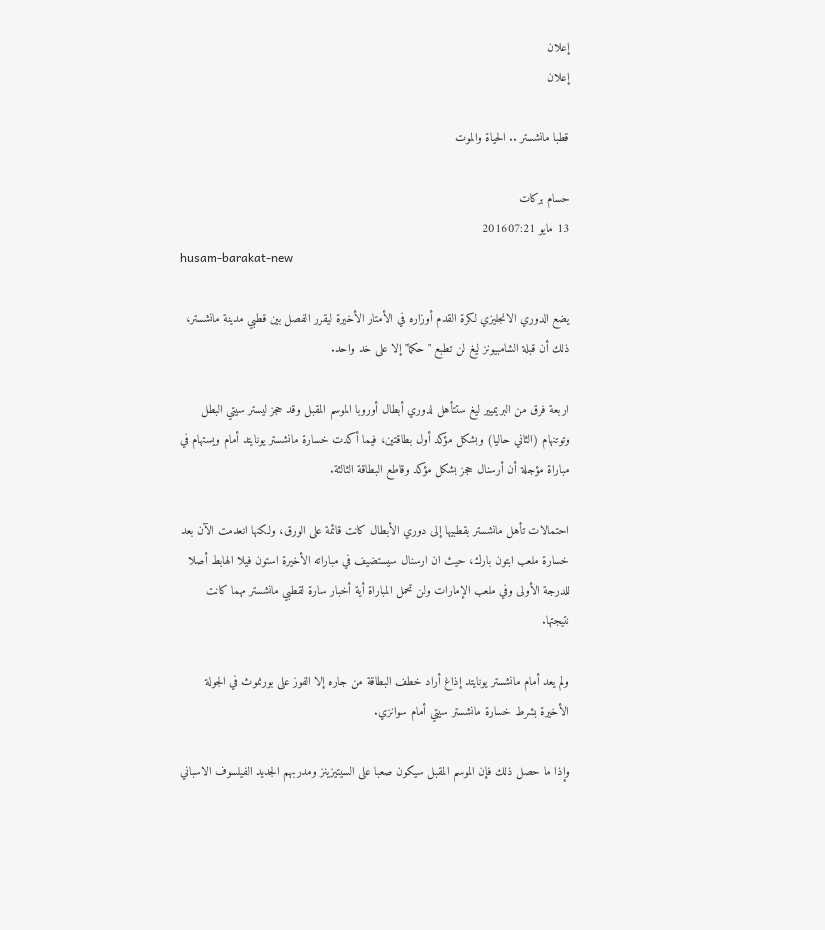إعلان
إعلان

قطبا مانشستر .. الحياة والموت

حسام بركات
13 مايو 201607:21
husam-barakat-new

يضع الدوري الانجليزي لكرة القدم أوزاره في الأمتار الأخيرة ليقرر الفصل بين قطبي مدينة مانشستر، ذلك أن قبلة الشامبيونز ليغ لن تطبع "حكما" إلا على خد واحد.

اربعة فرق من البريميير ليغ ستتأهل لدوري أبطال أوروبا الموسم المقبل وقد حجز ليستر سيتي البطل وتوتنهام (الثاني حاليا) وبشكل مؤكد أول بطاقتين، فيما أكدت خسارة مانشستر يونايتد أمام ويستهام في مباراة مؤجلة أن أرسنال حجز بشكل مؤكد وقاطع البطاقة الثالثة.

احتمالات تأهل مانشستر بقطبيها إلى دوري الأبطال كانت قائمة على الورق، ولكنها انعدمت الآن بعد خسارة ملعب ابتون بارك، حيث ان ارسنال سيستضيف في مباراته الأخيرة استون فيلا الهابط أصلا للدرجة الأولى وفي ملعب الإمارات ولن تحمل المباراة أية أخبار سارة لقطبي مانشستر مهما كانت نتيجتها.

ولم يعد أمام مانشستر يونايتد إذاغ أراد خطف البطاقة من جاره إلا الفوز على بورنموث في الجولة الأخيرة بشرط خسارة مانشستر سيتي أمام سوانزي.

وإذا ما حصل ذلك فإن الموسم المقبل سيكون صعبا على السيتيزينز ومدربهم الجديد الفيلسوف الاسباني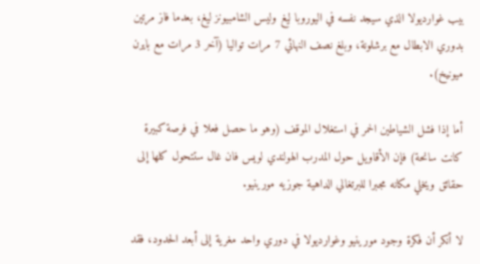بيب غوارديولا الذي سيجد نفسه في اليوروبا ليغ وليس الشامبيونز ليغ، بعدما فاز مرتين بدوري الابطال مع برشلونة، وبلغ نصف النهائي 7 مرات تواليا (آخر 3 مرات مع بايرن ميونيخ).

أما إذا فشل الشياطين الحمر في استغلال الموقف (وهو ما حصل فعلا في فرصة كبيرة كانت سانحة) فإن الأقاويل حول المدرب الهولندي لويس فان غال ستتحول كلها إلى حقائق ويخلي مكانه مجبرا للبرتغالي الداهية جوزيه مورينيو.

لا أنكر أن فكرة وجود مورينيو وغوارديولا في دوري واحد مغرية إلى أبعد الحدود، فقد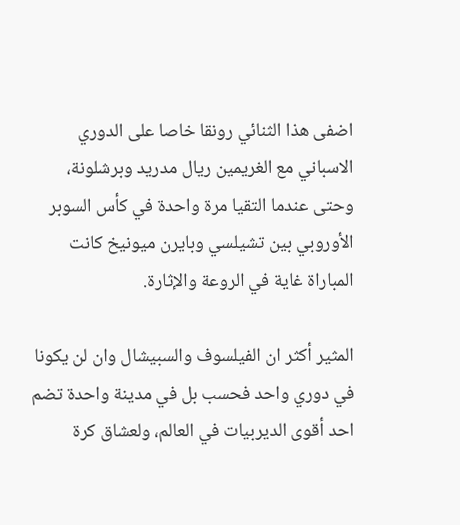اضفى هذا الثنائي رونقا خاصا على الدوري الاسباني مع الغريمين ريال مدريد وبرشلونة، وحتى عندما التقيا مرة واحدة في كأس السوبر الأوروبي بين تشيلسي وبايرن ميونيخ كانت المباراة غاية في الروعة والإثارة.

المثير أكثر ان الفيلسوف والسبيشال وان لن يكونا في دوري واحد فحسب بل في مدينة واحدة تضم احد أقوى الديربيات في العالم، ولعشاق كرة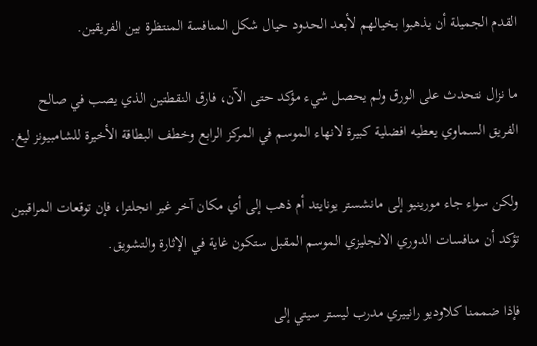القدم الجميلة أن يذهبوا بخيالهم لأبعد الحدود حيال شكل المنافسة المنتظرة بين الفريقين.

ما نزال نتحدث على الورق ولم يحصل شيء مؤكد حتى الآن، فارق النقطتين الذي يصب في صالح الفريق السماوي يعطيه افضلية كبيرة لانهاء الموسم في المركز الرابع وخطف البطاقة الأخيرة للشامبيونز ليغ.

ولكن سواء جاء مورينيو إلى مانشستر يونايتد أم ذهب إلى أي مكان آخر غير انجلترا، فإن توقعات المراقبين تؤكد أن منافسات الدوري الانجليزي الموسم المقبل ستكون غاية في الإثارة والتشويق.

فإذا ضممنا كلاوديو رانييري مدرب ليستر سيتي إلى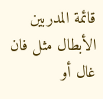قائمة المدربين الأبطال مثل فان غال أو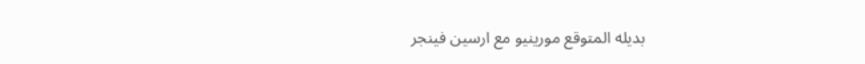بديله المتوقع مورينيو مع ارسين فينجر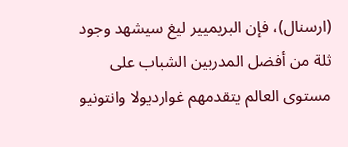(ارسنال)، فإن البريميير ليغ سيشهد وجود ثلة من أفضل المدربين الشباب على مستوى العالم يتقدمهم غوارديولا وانتونيو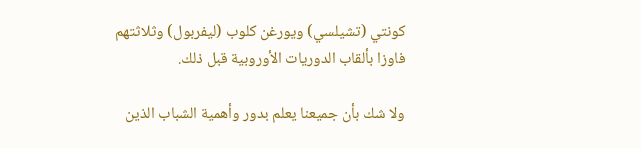كونتي (تشيلسي) ويورغن كلوب (ليفربول) وثلاثتهم فاوزا بألقاب الدوريات الأوروبية قبل ذلك.

ولا شك بأن جميعنا يعلم بدور وأهمية الشباب الذين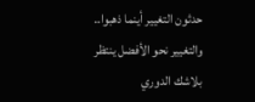حدثون التغيير أينما ذهبوا.. والتغيير نحو الأفضل ينتظر بلاشك الدوري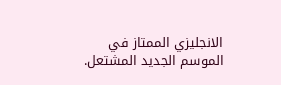الانجليزي الممتاز في الموسم الجديد المشتعل.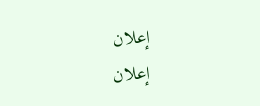إعلان
إعلان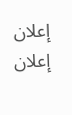إعلان
إعلان